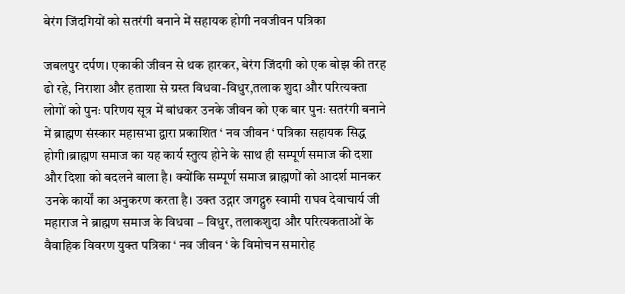बेरंग जिंदगियों को सतरंगी बनाने में सहायक होगी नवजीवन पत्रिका

जबलपुर दर्पण। एकाकी जीवन से थक हारकर, बेरंग जिंदगी को एक बोझ की तरह ढो रहे, निराशा और हताशा से ग्रस्त विधवा-विधुर,तलाक शुदा और परित्यक्ता लोगों को पुनः परिणय सूत्र में बांधकर उनके जीवन को एक बार पुनः सतरंगी बनाने में ब्राह्मण संस्कार महासभा द्वारा प्रकाशित ‘ नव जीवन ‘ पत्रिका सहायक सिद्ध होगी।ब्राह्मण समाज का यह कार्य स्तुत्य होने के साथ ही सम्पूर्ण समाज की दशा और दिशा को बदलने बाला है। क्योंकि सम्पूर्ण समाज ब्राह्मणों को आदर्श मानकर उनके कार्यों का अनुकरण करता है। उक्त उद्गार जगद्गुरु स्वामी राघव देवाचार्य जी महाराज ने ब्राह्मण समाज के विधवा – विधुर, तलाकशुदा और परित्यकताओं के वैवाहिक विवरण युक्त पत्रिका ‘ नव जीवन ‘ के विमोचन समारोह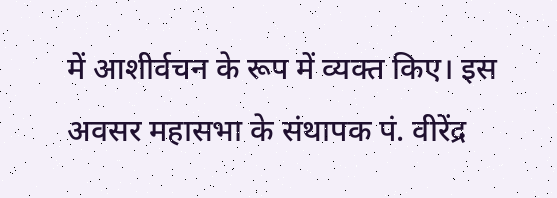में आशीर्वचन के रूप में व्यक्त किए। इस अवसर महासभा के संथापक पं. वीरेंद्र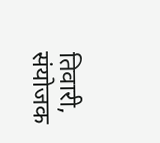तिवारी, संयोजक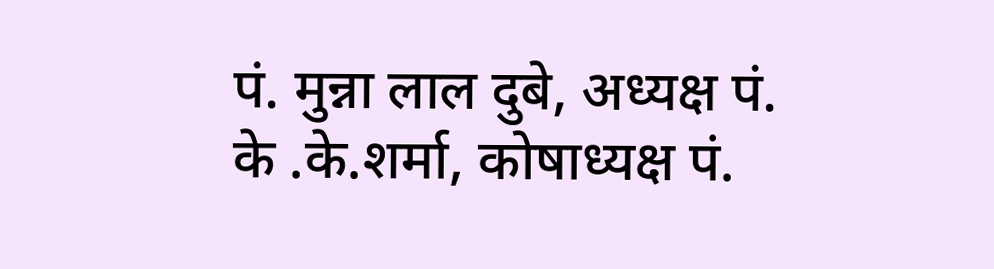पं. मुन्ना लाल दुबे, अध्यक्ष पं. के .के.शर्मा, कोषाध्यक्ष पं.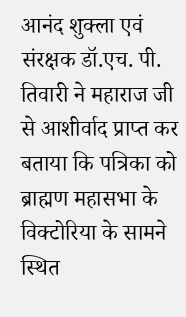आनंद शुक्ला एवं संरक्षक डॉ.एच. पी. तिवारी ने महाराज जी से आशीर्वाद प्राप्त कर बताया कि पत्रिका को ब्राह्मण महासभा के विक्टोरिया के सामने स्थित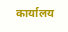कार्यालय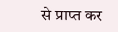से प्राप्त कर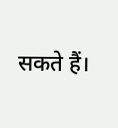सकते हैं।